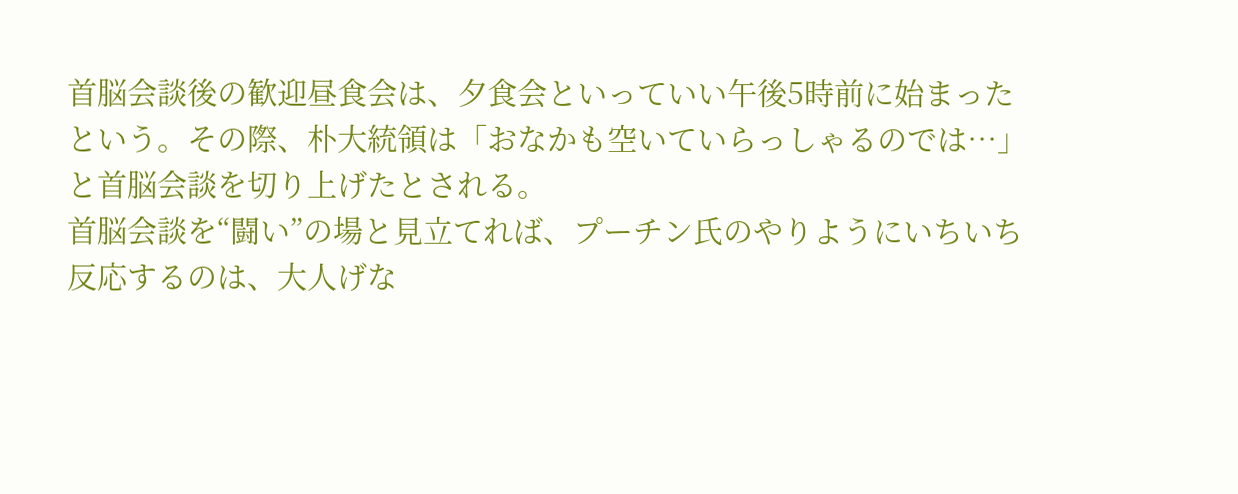首脳会談後の歓迎昼食会は、夕食会といっていい午後5時前に始まったという。その際、朴大統領は「おなかも空いていらっしゃるのでは…」と首脳会談を切り上げたとされる。
首脳会談を“闘い”の場と見立てれば、プーチン氏のやりようにいちいち反応するのは、大人げな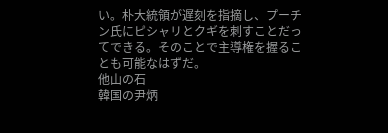い。朴大統領が遅刻を指摘し、プーチン氏にピシャリとクギを刺すことだってできる。そのことで主導権を握ることも可能なはずだ。
他山の石
韓国の尹炳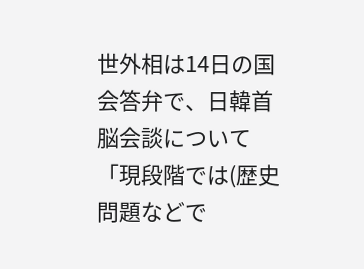世外相は14日の国会答弁で、日韓首脳会談について「現段階では(歴史問題などで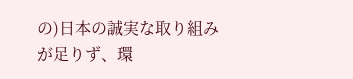の)日本の誠実な取り組みが足りず、環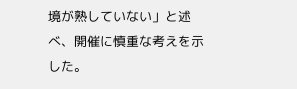境が熟していない」と述べ、開催に慎重な考えを示した。